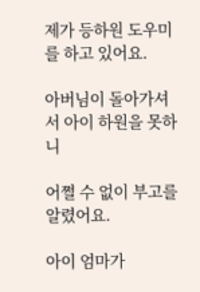제가 등하원 도우미를 하고 있어요.

아버님이 돌아가셔서 아이 하원을 못하니

어쩔 수 없이 부고를 알렸어요.

아이 엄마가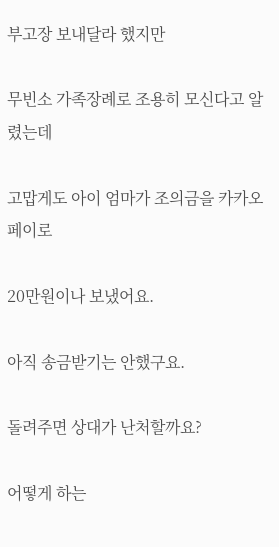부고장 보내달라 했지만

무빈소 가족장례로 조용히 모신다고 알렸는데

고맙게도 아이 엄마가 조의금을 카카오페이로

20만원이나 보냈어요.

아직 송금받기는 안했구요.

돌려주면 상대가 난처할까요?

어떻게 하는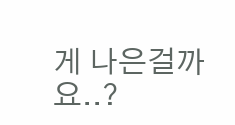게 나은걸까요..?